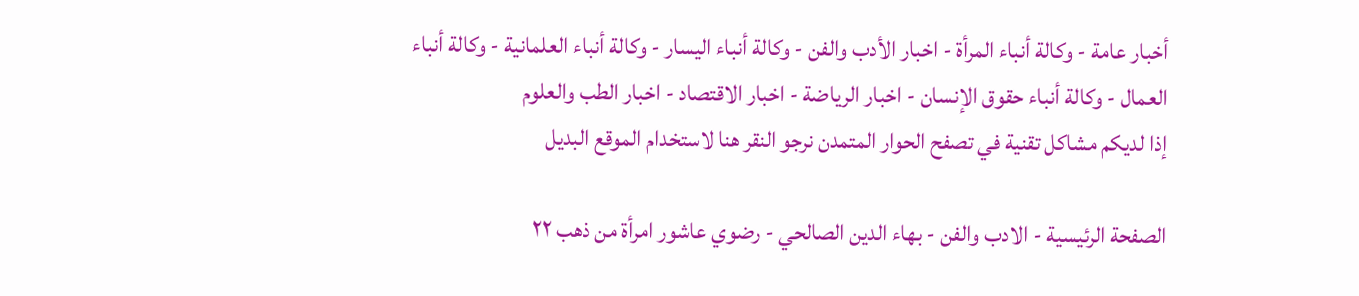أخبار عامة - وكالة أنباء المرأة - اخبار الأدب والفن - وكالة أنباء اليسار - وكالة أنباء العلمانية - وكالة أنباء العمال - وكالة أنباء حقوق الإنسان - اخبار الرياضة - اخبار الاقتصاد - اخبار الطب والعلوم
إذا لديكم مشاكل تقنية في تصفح الحوار المتمدن نرجو النقر هنا لاستخدام الموقع البديل

الصفحة الرئيسية - الادب والفن - بهاء الدين الصالحي - رضوي عاشور امرأة من ذهب ٢٢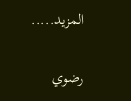المزيد.....

رضوي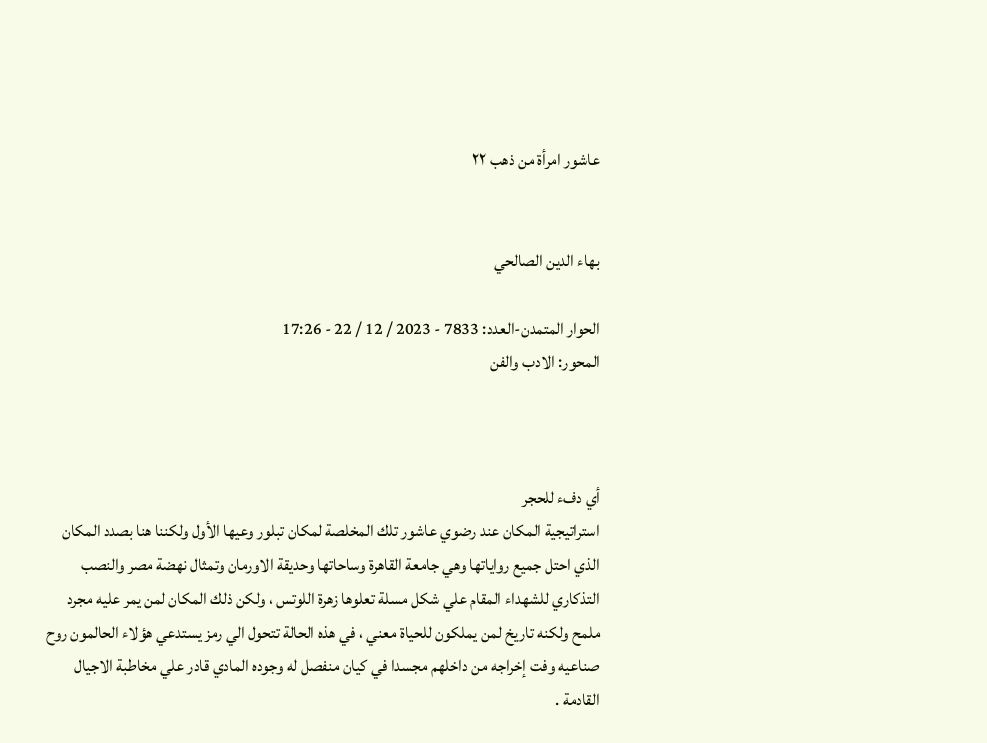عاشور امرأة من ذهب ٢٢


بهاء الدين الصالحي

الحوار المتمدن-العدد: 7833 - 2023 / 12 / 22 - 17:26
المحور: الادب والفن



أي دفء للحجر
استراتيجية المكان عند رضوي عاشور تلك المخلصة لمكان تبلور وعيها الأول ولكننا هنا بصدد المكان الذي احتل جميع رواياتها وهي جامعة القاهرة وساحاتها وحديقة الاورمان وتمثال نهضة مصر والنصب التذكاري للشهداء المقام علي شكل مسلة تعلوها زهرة اللوتس ، ولكن ذلك المكان لمن يمر عليه مجرد ملمح ولكنه تاريخ لمن يملكون للحياة معني ، في هذه الحالة تتحول الي رمز يستدعي هؤلاء الحالمون روح صناعيه وفت إخراجه من داخلهم مجسدا في كيان منفصل له وجوده المادي قادر علي مخاطبة الاجيال القادمة .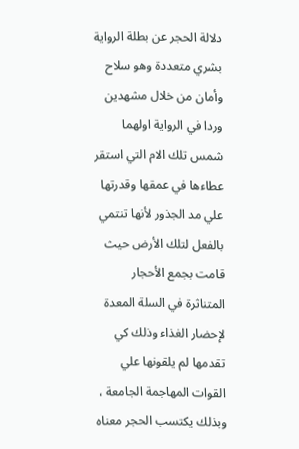دلالة الحجر عن بطلة الرواية بشري متعددة وهو سلاح وأمان من خلال مشهدين وردا في الرواية اولهما شمس تلك الام التي استقر عطاءها في عمقها وقدرتها علي مد الجذور لأنها تنتمي بالفعل لتلك الأرض حيث قامت بجمع الأحجار المتناثرة في السلة المعدة لإحضار الغذاء وذلك كي تقدمها لم يلقونها علي القوات المهاجمة الجامعة ، وبذلك يكتسب الحجر معناه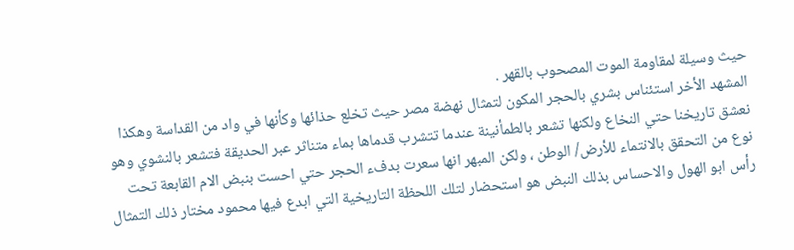حيث وسيلة لمقاومة الموت المصحوب بالقهر .
المشهد الأخر استئناس بشري بالحجر المكون لتمثال نهضة مصر حيث تخلع حذائها وكأنها في واد من القداسة وهكذا نعشق تاريخنا حتي النخاع ولكنها تشعر بالطمأنينة عندما تتشرب قدماها بماء متناثر عبر الحديقة فتشعر بالنشوي وهو نوع من التحقق بالانتماء للأرض/ الوطن ، ولكن المبهر انها سعرت بدفء الحجر حتي احست بنبض الام القابعة تحت رأس ابو الهول والاحساس بذلك النبض هو استحضار لتلك اللحظة التاريخية التي ابدع فيها محمود مختار ذلك التمثال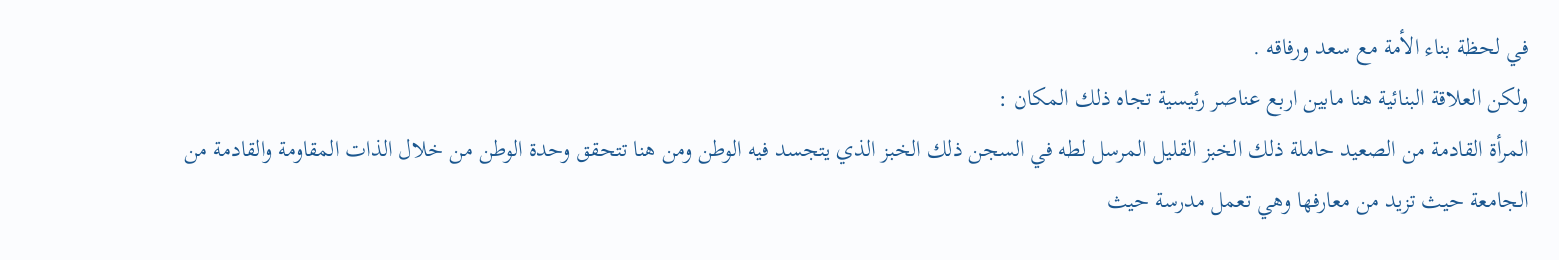في لحظة بناء الأمة مع سعد ورفاقه .
ولكن العلاقة البنائية هنا مابين اربع عناصر رئيسية تجاه ذلك المكان :
المرأة القادمة من الصعيد حاملة ذلك الخبز القليل المرسل لطه في السجن ذلك الخبز الذي يتجسد فيه الوطن ومن هنا تتحقق وحدة الوطن من خلال الذات المقاومة والقادمة من الجامعة حيث تزيد من معارفها وهي تعمل مدرسة حيث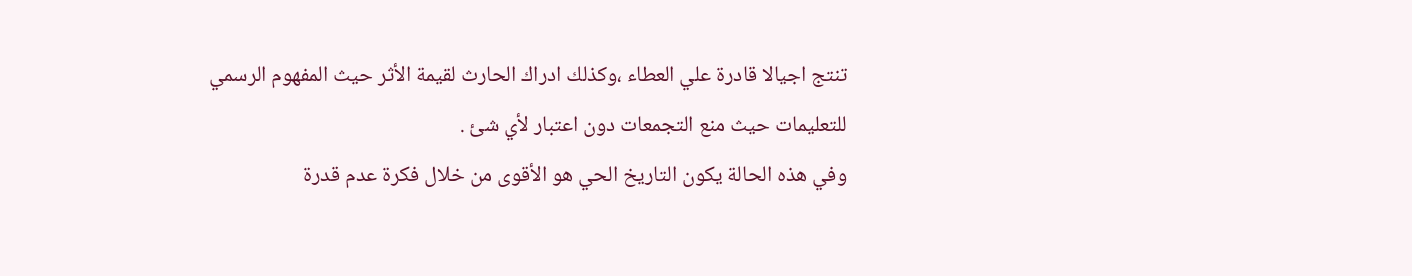تنتج اجيالا قادرة علي العطاء ،وكذلك ادراك الحارث لقيمة الأثر حيث المفهوم الرسمي للتعليمات حيث منع التجمعات دون اعتبار لأي شئ .
وفي هذه الحالة يكون التاريخ الحي هو الأقوى من خلال فكرة عدم قدرة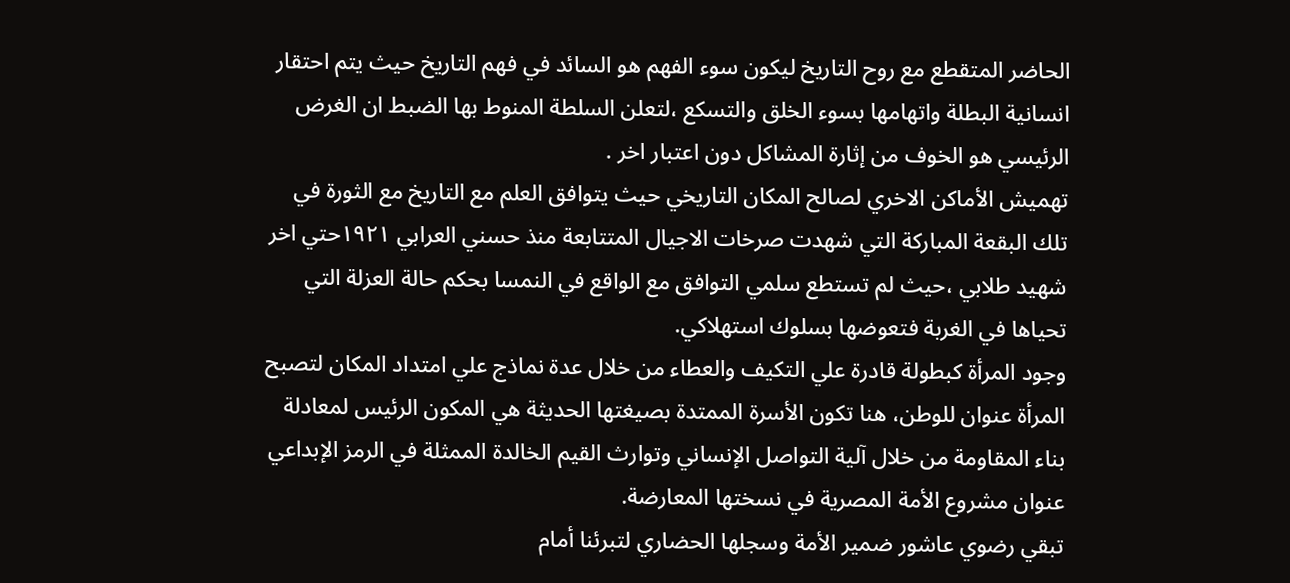الحاضر المتقطع مع روح التاريخ ليكون سوء الفهم هو السائد في فهم التاريخ حيث يتم احتقار انسانية البطلة واتهامها بسوء الخلق والتسكع ،لتعلن السلطة المنوط بها الضبط ان الغرض الرئيسي هو الخوف من إثارة المشاكل دون اعتبار اخر .
تهميش الأماكن الاخري لصالح المكان التاريخي حيث يتوافق العلم مع التاريخ مع الثورة في تلك البقعة المباركة التي شهدت صرخات الاجيال المتتابعة منذ حسني العرابي ١٩٢١حتي اخر شهيد طلابي ،حيث لم تستطع سلمي التوافق مع الواقع في النمسا بحكم حالة العزلة التي تحياها في الغربة فتعوضها بسلوك استهلاكي.
وجود المرأة كبطولة قادرة علي التكيف والعطاء من خلال عدة نماذج علي امتداد المكان لتصبح المرأة عنوان للوطن، هنا تكون الأسرة الممتدة بصيغتها الحديثة هي المكون الرئيس لمعادلة بناء المقاومة من خلال آلية التواصل الإنساني وتوارث القيم الخالدة الممثلة في الرمز الإبداعي عنوان مشروع الأمة المصرية في نسختها المعارضة.
تبقي رضوي عاشور ضمير الأمة وسجلها الحضاري لتبرئنا أمام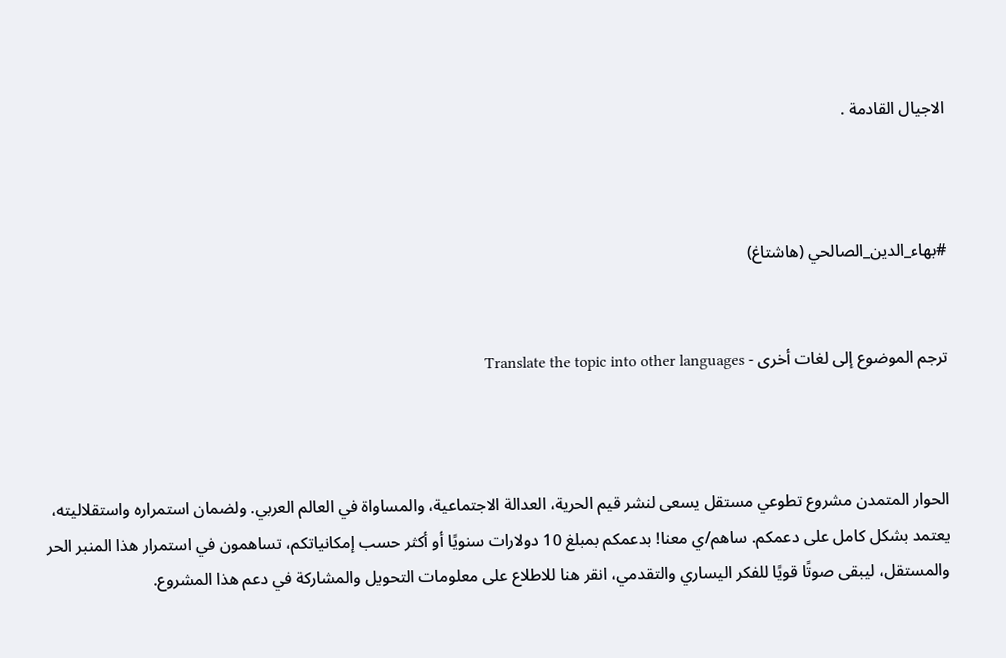الاجيال القادمة .



#بهاء_الدين_الصالحي (هاشتاغ)


ترجم الموضوع إلى لغات أخرى - Translate the topic into other languages



الحوار المتمدن مشروع تطوعي مستقل يسعى لنشر قيم الحرية، العدالة الاجتماعية، والمساواة في العالم العربي. ولضمان استمراره واستقلاليته، يعتمد بشكل كامل على دعمكم. ساهم/ي معنا! بدعمكم بمبلغ 10 دولارات سنويًا أو أكثر حسب إمكانياتكم، تساهمون في استمرار هذا المنبر الحر والمستقل، ليبقى صوتًا قويًا للفكر اليساري والتقدمي، انقر هنا للاطلاع على معلومات التحويل والمشاركة في دعم هذا المشروع.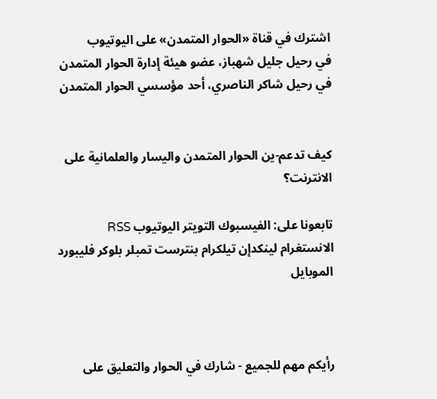اشترك في قناة «الحوار المتمدن» على اليوتيوب
في رحيل جليل شهباز، عضو هيئة إدارة الحوار المتمدن
في رحيل شاكر الناصري، أحد مؤسسي الحوار المتمدن


كيف تدعم-ين الحوار المتمدن واليسار والعلمانية على الانترنت؟

تابعونا على: الفيسبوك التويتر اليوتيوب RSS الانستغرام لينكدإن تيلكرام بنترست تمبلر بلوكر فليبورد الموبايل



رأيكم مهم للجميع - شارك في الحوار والتعليق على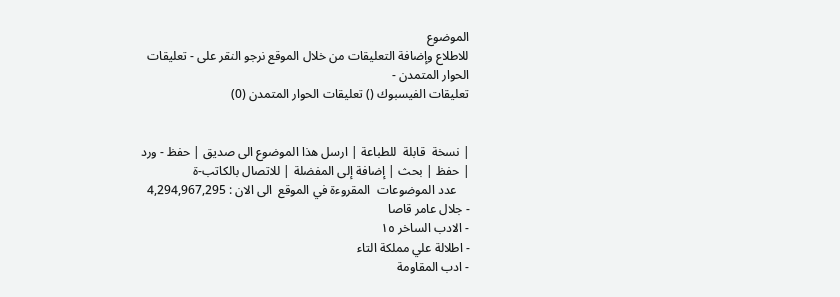الموضوع
للاطلاع وإضافة التعليقات من خلال الموقع نرجو النقر على - تعليقات الحوار المتمدن -
تعليقات الفيسبوك () تعليقات الحوار المتمدن (0)


| نسخة  قابلة  للطباعة | ارسل هذا الموضوع الى صديق | حفظ - ورد
| حفظ | بحث | إضافة إلى المفضلة | للاتصال بالكاتب-ة
    عدد الموضوعات  المقروءة في الموقع  الى الان : 4,294,967,295
- جلال عامر قاصا
- الادب الساخر ١٥
- اطلالة علي مملكة التاء
- ادب المقاومة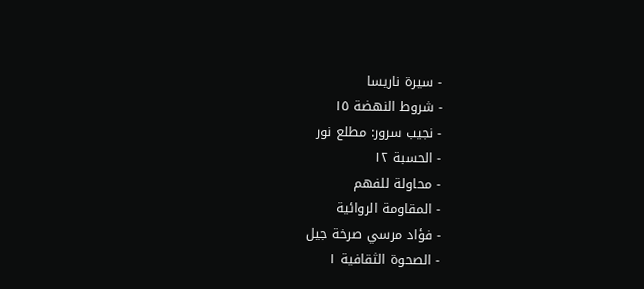- سيرة ناريسا
- شروط النهضة ١٥
- نجيب سرور: مطلع نور
- الحسبة ١٢
- محاولة للفهم
- المقاومة الروائية
- فؤاد مرسي صرخة جيل
- الصحوة الثقافية ١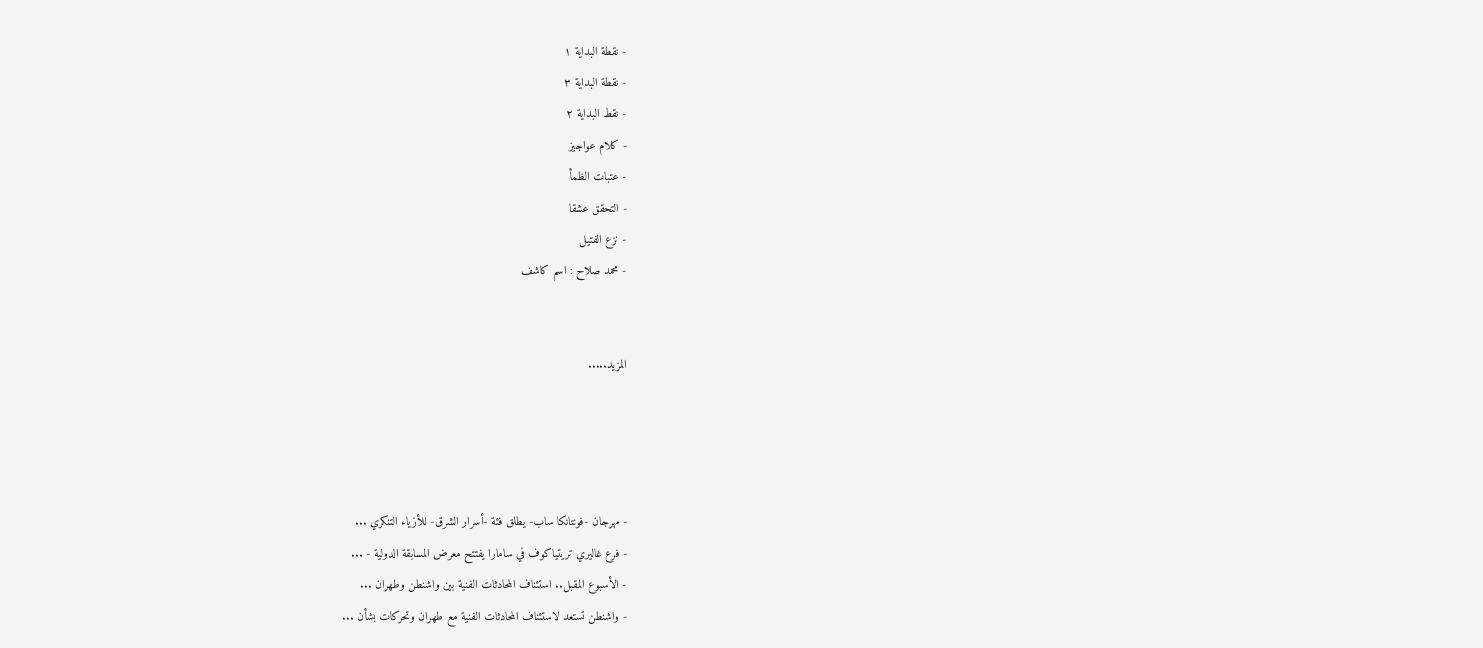- نقطة البداية ١
- نقطة البداية ٣
- نقط البداية ٢
- كلام عواجيز
- عتبات الظمأ
- التحقق عشقا
- نزع الفتيل
- محمد صلاح : اسم كاشف


المزيد.....




- مهرجان -فونتانكا ساب- يطلق فئة -أسرار الشرق- للأزياء التنكري ...
- فرع غاليري تريتياكوف في سامارا يفتتح معرض المسابقة الدولية - ...
- الأسبوع المقبل.. استئناف المحادثات الفنية بين واشنطن وطهران ...
- واشنطن تستعد لاستئناف المحادثات الفنية مع طهران وتحركات بشأن ...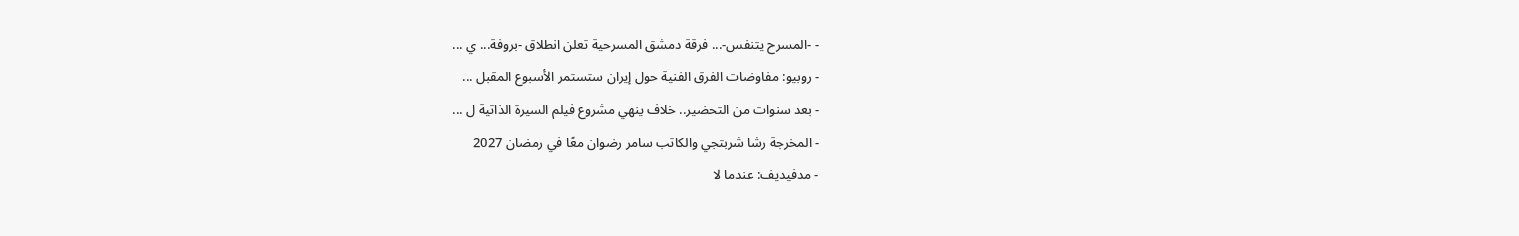- -المسرح يتنفس-... فرقة دمشق المسرحية تعلن انطلاق -بروفة... ي ...
- روبيو: مفاوضات الفرق الفنية حول إيران ستستمر الأسبوع المقبل ...
- بعد سنوات من التحضير.. خلاف ينهي مشروع فيلم السيرة الذاتية ل ...
- المخرجة رشا شربتجي والكاتب سامر رضوان معًا في رمضان 2027
- مدفيديف: عندما لا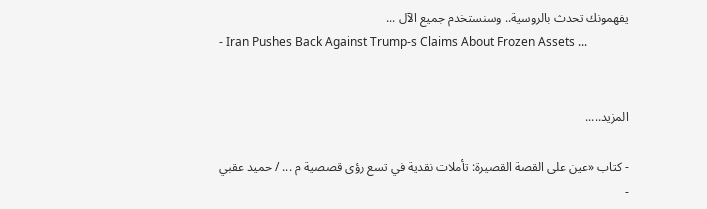يفهمونك تحدث بالروسية.. وسنستخدم جميع الآل ...
- Iran Pushes Back Against Trump-s Claims About Frozen Assets ...


المزيد.....

- كتاب «عين على القصة القصيرة: تأملات نقدية في تسع رؤى قصصية م ... / حميد عقبي
-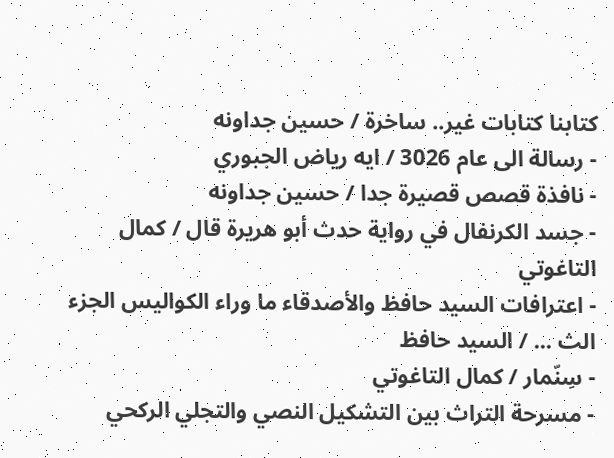كتابنا كتابات غير.. ساخرة / حسين جداونه
- رسالة الى عام 3026 / ايه رياض الجبوري
- نافذة قصص قصيرة جدا / حسين جداونه
- جسد الكرنفال في رواية حدث أبو هريرة قال / كمال التاغوتي
- اعترافات السيد حافظ والأصدقاء ما وراء الكواليس الجزء الث ... / السيد حافظ
- سِنّمار / كمال التاغوتي
- مسرحة التراث بين التشكيل النصي والتجلي الركحي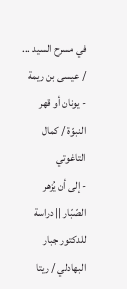في مسرح السيد ... / عيسى بن ريمة
- يونان أو قهر النبوّة / كمال التاغوتي
- إلى أن يُزهر الصّبّار || دراسة للدكتور جبار البهادلي / ريتا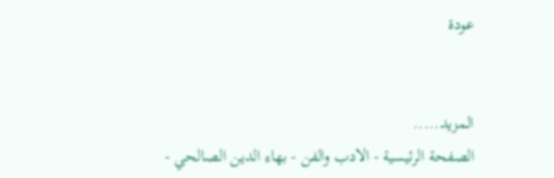عودة


المزيد.....
الصفحة الرئيسية - الادب والفن - بهاء الدين الصالحي -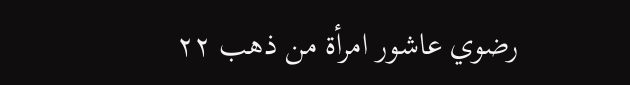رضوي عاشور امرأة من ذهب ٢٢